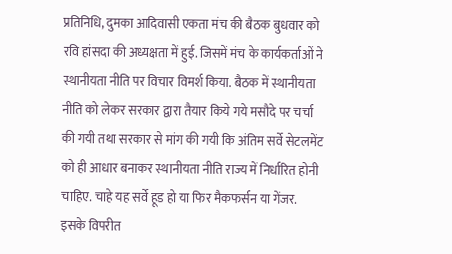प्रतिनिधि, दुमका आदिवासी एकता मंच की बैठक बुधवार को रवि हांसदा की अध्यक्षता में हुई. जिसमें मंच के कार्यकर्ताओं ने स्थानीयता नीति पर विचार विमर्श किया. बैठक में स्थानीयता नीति को लेकर सरकार द्वारा तैयार किये गये मसौदे पर चर्चा की गयी तथा सरकार से मांग की गयी कि अंतिम सर्वे सेटलमेंट को ही आधार बनाकर स्थानीयता नीति राज्य में निर्धारित होनी चाहिए. चाहे यह सर्वे हूड हो या फिर मैकफर्सन या गेंजर. इसके विपरीत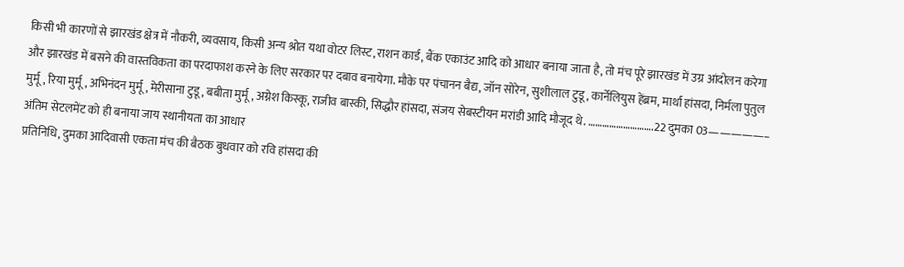किसी भी कारणों से झारखंड क्षेत्र में नौकरी, व्यवसाय, किसी अन्य श्रोत यथा वोटर लिस्ट, राशन कार्ड, बैंक एकाउंट आदि को आधार बनाया जाता है, तो मंच पूरे झारखंड में उग्र आंदोलन करेगा और झारखंड में बसने की वास्तविकता का परदाफाश करने के लिए सरकार पर दबाव बनायेगा. मौके पर पंचानन बैद्य, जॉन सोरेन, सुशीलाल टुडू, कार्नेलियुस हेंब्रम, मार्था हांसदा, निर्मला पुतुल मुर्मू, रिया मुर्मू, अभिनंदन मुर्मू, मेरीसाना टुडू, बबीता मुर्मू, अग्नेश किस्कू, राजीव बास्की, सिद्धौर हांसदा, संजय सेबस्टीयन मरांडी आदि मौजूद थे. ……………………….22 दुमका 03—————–
अंतिम सेटलमेंट को ही बनाया जाय स्थानीयता का आधार
प्रतिनिधि, दुमका आदिवासी एकता मंच की बैठक बुधवार को रवि हांसदा की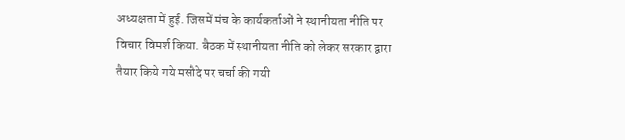अध्यक्षता में हुई. जिसमें मंच के कार्यकर्ताओं ने स्थानीयता नीति पर विचार विमर्श किया. बैठक में स्थानीयता नीति को लेकर सरकार द्वारा तैयार किये गये मसौदे पर चर्चा की गयी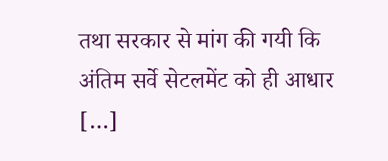तथा सरकार से मांग की गयी कि अंतिम सर्वे सेटलमेंट को ही आधार […]